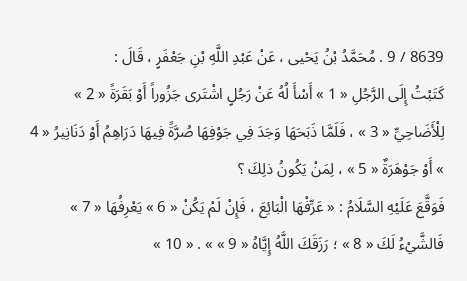8639 / 9 . مُحَمَّدُ بْنُ يَحْيى ، عَنْ عَبْدِ اللَّهِ بْنِ جَعْفَرٍ ، قَالَ :
كَتَبْتُ إِلَى الرَّجُلِ « 1 » أَسْأَ لُهُ عَنْ رَجُلٍ اشْتَرى جَزُوراً أَوْ بَقَرَةً « 2 » لِلْأَضَاحِيِّ « 3 » ، فَلَمَّا ذَبَحَهَا وَجَدَ فِي جَوْفِهَا صُرَّةً فِيهَا دَرَاهِمُ أَوْ دَنَانِيرُ « 4 » أَوْ جَوْهَرَةٌ « 5 » ، لِمَنْ يَكُونُ ذلِكَ ؟
فَوَقَّعَ عَلَيْهِ السَّلَامُ : « عَرِّفْهَا الْبَائِعَ ، فَإِنْ لَمْ يَكُنْ « 6 » يَعْرِفُهَا « 7 » فَالشَّيْءُ لَكَ « 8 » ؛ رَزَقَكَ اللَّهُ إِيَّاهُ « 9 » » . « 10 »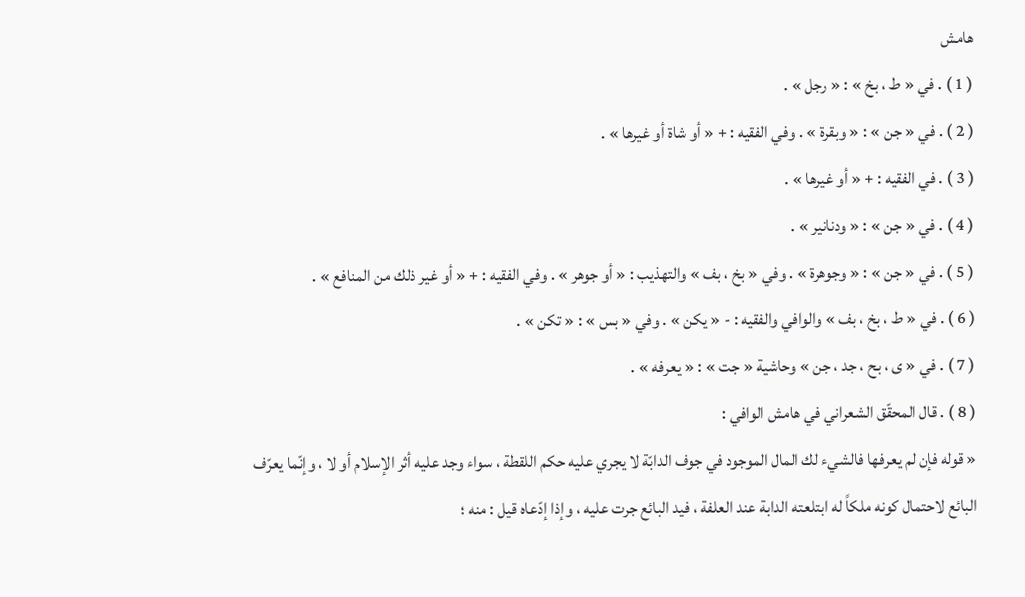هامش
( 1 ) . في « ط ، بخ » : « رجل » .
( 2 ) . في « جن » : « وبقرة » . وفي الفقيه : + « أو شاة أو غيرها » .
( 3 ) . في الفقيه : + « أو غيرها » .
( 4 ) . في « جن » : « ودنانير » .
( 5 ) . في « جن » : « وجوهرة » . وفي « بخ ، بف » والتهذيب : « أو جوهر » . وفي الفقيه : + « أو غير ذلك من المنافع » .
( 6 ) . في « ط ، بخ ، بف » والوافي والفقيه : - « يكن » . وفي « بس » : « تكن » .
( 7 ) . في « ى ، بح ، جد ، جن » وحاشية « جت » : « يعرفه » .
( 8 ) . قال المحقّق الشعراني في هامش الوافي :
« قوله فإن لم يعرفها فالشيء لك المال الموجود في جوف الدابّة لا يجري عليه حكم اللقطة ، سواء وجد عليه أثر الإسلام أو لا ، وإنّما يعرّف البائع لاحتمال كونه ملكاً له ابتلعته الدابة عند العلفة ، فيد البائع جرت عليه ، وإذا إدّعاه قيل : منه ؛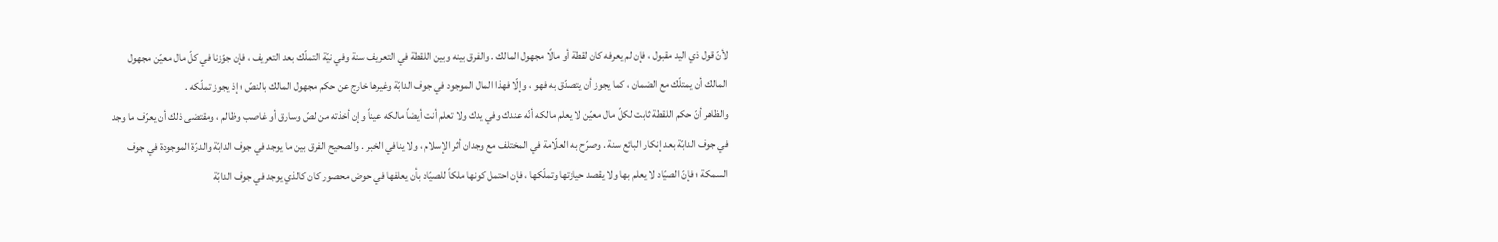لأنّ قول ذي اليد مقبول ، فإن لم يعرفه كان لقطة أو مالًا مجهول المالك . والفرق بينه وبين اللقطة في التعريف سنة وفي نيّة التملّك بعد التعريف ، فإن جوّزنا في كلّ مال معيّن مجهول المالك أن يمتلّك مع الضمان ، كما يجوز أن يتصدّق به فهو ، وإلّا فهذا المال الموجود في جوف الدابّة وغيرها خارج عن حكم مجهول المالك بالنصّ ؛ إذ يجوز تملّكه .
والظاهر أنّ حكم اللقطة ثابت لكلّ مال معيّن لا يعلم مالكه أنّه عندك وفي يدك ولا تعلم أنت أيضاً مالكه عيناً وإن أخذته من لصّ وسارق أو غاصب وظالم ، ومقتضى ذلك أن يعرّف ما وجد في جوف الدابّة بعد إنكار البائع سنة . وصرّح به العلّامة في المختلف مع وجدان أثر الإسلام ، ولا ينافي الخبر . والصحيح الفرق بين ما يوجد في جوف الدابّة والدرّة الموجودة في جوف السمكة ؛ فإنّ الصيّاد لا يعلم بها ولا يقصد حيازتها وتملّكها ، فإن احتمل كونها ملكاً للصيّاد بأن يعلفها في حوض محصور كان كالذي يوجد في جوف الدابّة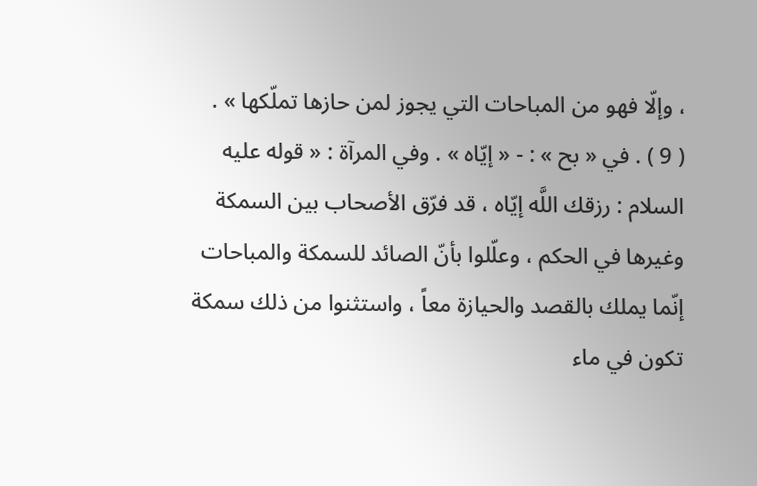، وإلّا فهو من المباحات التي يجوز لمن حازها تملّكها » .
( 9 ) . في « بح » : - « إيّاه » . وفي المرآة : « قوله عليه السلام : رزقك اللَّه إيّاه ، قد فرّق الأصحاب بين السمكة وغيرها في الحكم ، وعلّلوا بأنّ الصائد للسمكة والمباحات إنّما يملك بالقصد والحيازة معاً ، واستثنوا من ذلك سمكة تكون في ماء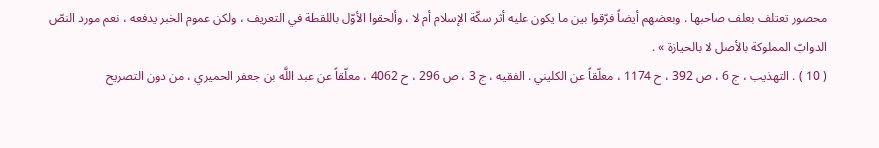محصور تعتلف بعلف صاحبها . وبعضهم أيضاً فرّقوا بين ما يكون عليه أثر سكّة الإسلام أم لا ، وألحقوا الأوّل باللقطة في التعريف ، ولكن عموم الخبر يدفعه ، نعم مورد النصّ الدوابّ المملوكة بالأصل لا بالحيازة » .
( 10 ) . التهذيب ، ج 6 ، ص 392 ، ح 1174 ، معلّقاً عن الكليني . الفقيه ، ج 3 ، ص 296 ، ح 4062 ، معلّقاً عن عبد اللَّه بن جعفر الحميري ، من دون التصريح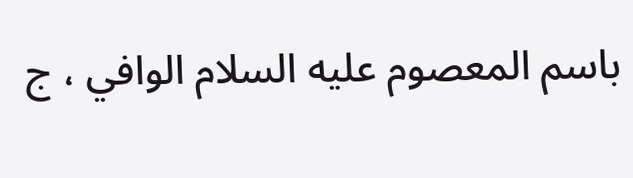باسم المعصوم عليه السلام الوافي ، ج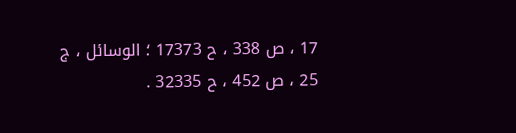17 ، ص 338 ، ح 17373 ؛ الوسائل ، ج 25 ، ص 452 ، ح 32335 .